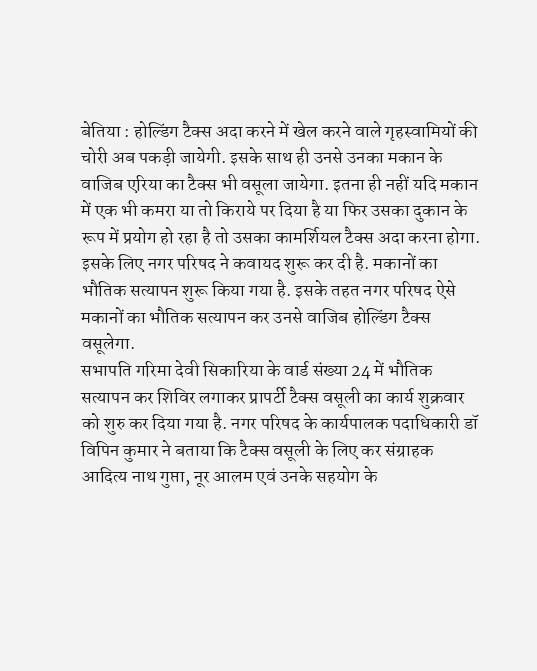बेतिया : होल्डिंग टैक्स अदा करने में खेल करने वाले गृहस्वामियों की चोरी अब पकड़ी जायेगी. इसके साथ ही उनसे उनका मकान के वाजिब एरिया का टैक्स भी वसूला जायेगा. इतना ही नहीं यदि मकान में एक भी कमरा या तो किराये पर दिया है या फिर उसका दुकान के रूप में प्रयोग हो रहा है तो उसका कामर्शियल टैक्स अदा करना होगा. इसके लिए नगर परिषद ने कवायद शुरू कर दी है. मकानों का भौतिक सत्यापन शुरू किया गया है. इसके तहत नगर परिषद ऐसे मकानों का भौतिक सत्यापन कर उनसे वाजिब होल्डिंग टैक्स वसूलेगा.
सभापति गरिमा देवी सिकारिया के वार्ड संख्या 24 में भौतिक सत्यापन कर शिविर लगाकर प्रापर्टी टैक्स वसूली का कार्य शुक्रवार को शुरु कर दिया गया है. नगर परिषद के कार्यपालक पदाधिकारी डॉ विपिन कुमार ने बताया कि टैक्स वसूली के लिए कर संग्राहक आदित्य नाथ गुप्ता, नूर आलम एवं उनके सहयोग के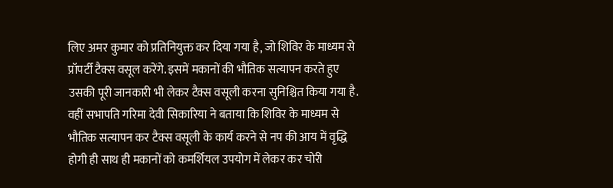लिए अमर कुमार को प्रतिनियुक्त कर दिया गया है, जो शिविर के माध्यम से प्रॉपर्टी टैक्स वसूल करेंगे. इसमें मकानों की भौतिक सत्यापन करते हुए उसकी पूरी जानकारी भी लेकर टैक्स वसूली करना सुनिश्चित किया गया है.
वहीं सभापति गरिमा देवी सिकारिया ने बताया कि शिविर के माध्यम से भौतिक सत्यापन कर टैक्स वसूली के कार्य करने से नप की आय में वृद्धि होगी ही साथ ही मकानों को कमर्शियल उपयोग में लेकर कर चोरी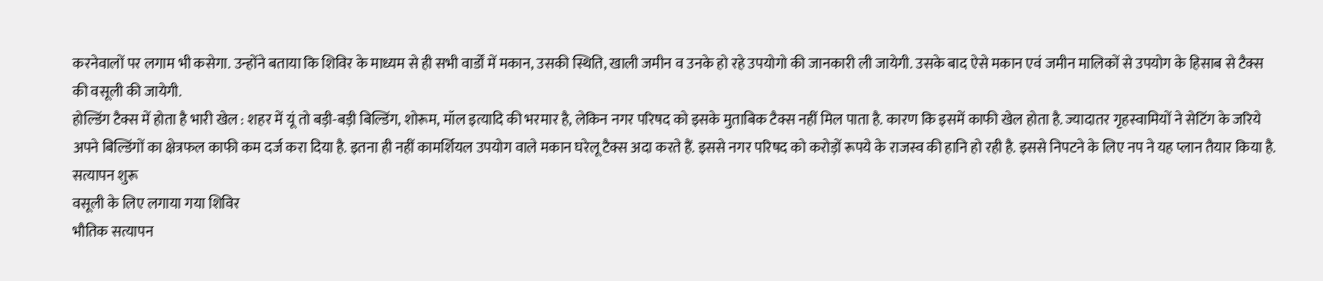करनेवालों पर लगाम भी कसेगा. उन्होंने बताया कि शिविर के माध्यम से ही सभी वार्डों में मकान, उसकी स्थिति, खाली जमीन व उनके हो रहे उपयोगो की जानकारी ली जायेगी. उसके बाद ऐसे मकान एवं जमीन मालिकों से उपयोग के हिसाब से टैक्स की वसूली की जायेगी.
होल्डिंग टैक्स में होता है भारी खेल : शहर में यूं तो बड़ी-बड़ी बिल्डिंग, शोरूम, मॉल इत्यादि की भरमार है, लेकिन नगर परिषद को इसके मुताबिक टैक्स नहीं मिल पाता है. कारण कि इसमें काफी खेल होता है. ज्यादातर गृहस्वामियों ने सेटिंग के जरिये अपने बिल्डिंगों का क्षेत्रफल काफी कम दर्ज करा दिया है. इतना ही नहीं कामर्शियल उपयोग वाले मकान घरेलू टैक्स अदा करते हैं. इससे नगर परिषद को करोड़ों रूपये के राजस्व की हानि हो रही है. इससे निपटने के लिए नप ने यह प्लान तैयार किया है.
सत्यापन शुरू
वसूली के लिए लगाया गया शिविर
भौतिक सत्यापन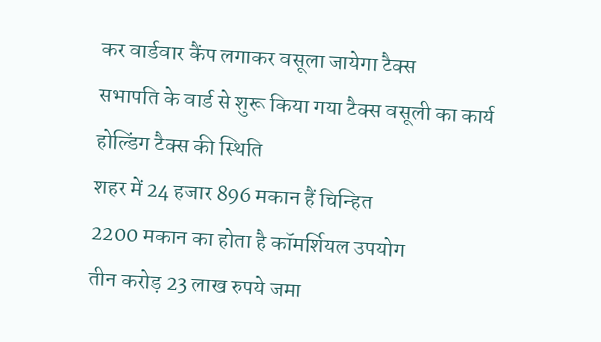कर वार्डवार कैंप लगाकर वसूला जायेगा टैक्स
सभापति के वार्ड से शुरू किया गया टैक्स वसूली का कार्य
होल्डिंग टैक्स की स्थिति
शहर में 24 हजार 896 मकान हैं चिन्हित
2200 मकान का होता है कॉमर्शियल उपयोग
तीन करोड़ 23 लाख रुपये जमा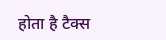होता है टैक्स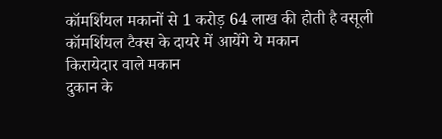कॉमर्शियल मकानों से 1 करोड़ 64 लाख की होती है वसूली
कॉमर्शियल टैक्स के दायरे में आयेंगे ये मकान
किरायेदार वाले मकान
दुकान के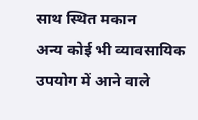साथ स्थित मकान
अन्य कोई भी व्यावसायिक उपयोग में आने वाले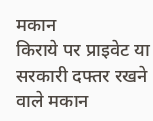मकान
किराये पर प्राइवेट या सरकारी दफ्तर रखने वाले मकान